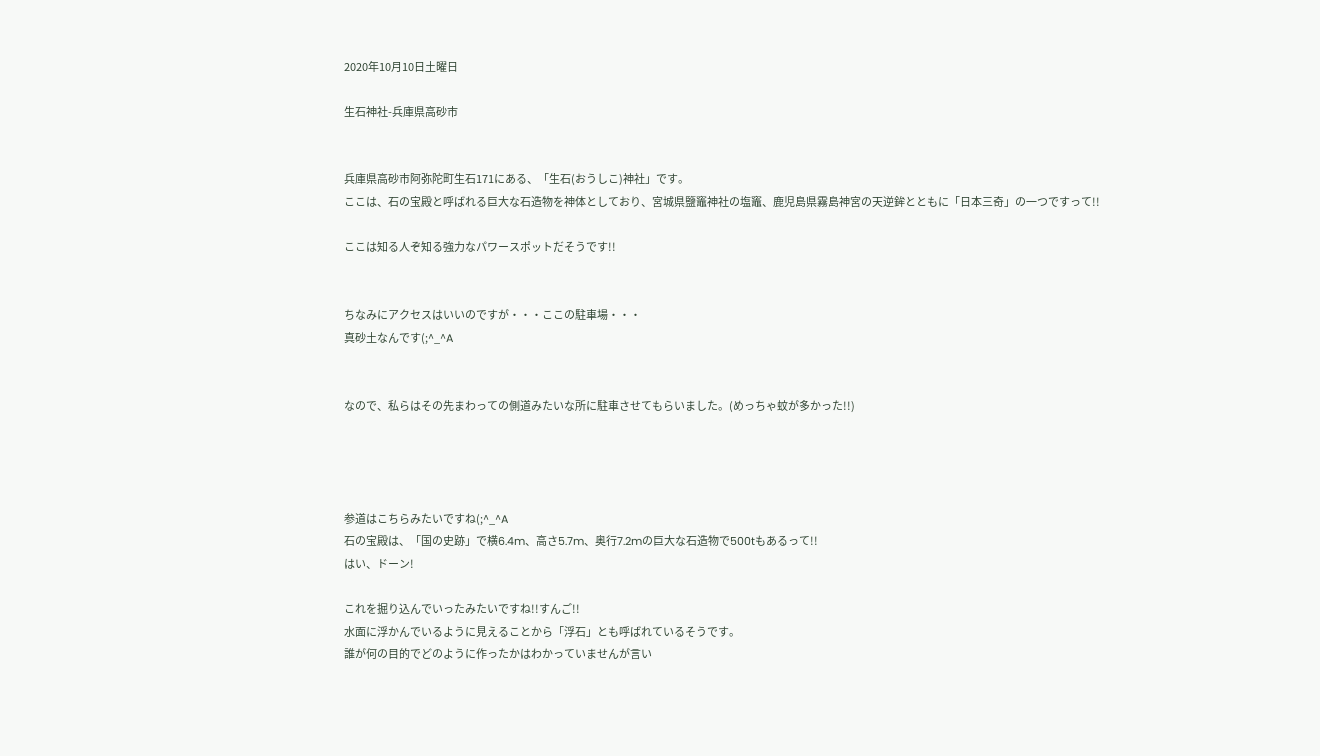2020年10月10日土曜日

生石神社-兵庫県高砂市


兵庫県高砂市阿弥陀町生石171にある、「生石(おうしこ)神社」です。
ここは、石の宝殿と呼ばれる巨大な石造物を神体としており、宮城県鹽竈神社の塩竈、鹿児島県霧島神宮の天逆鉾とともに「日本三奇」の一つですって!!

ここは知る人ぞ知る強力なパワースポットだそうです!!


ちなみにアクセスはいいのですが・・・ここの駐車場・・・
真砂土なんです(;^_^A


なので、私らはその先まわっての側道みたいな所に駐車させてもらいました。(めっちゃ蚊が多かった!!)




参道はこちらみたいですね(;^_^A
石の宝殿は、「国の史跡」で横6.4m、高さ5.7m、奥行7.2mの巨大な石造物で500tもあるって!!
はい、ドーン!

これを掘り込んでいったみたいですね!!すんご!!
水面に浮かんでいるように見えることから「浮石」とも呼ばれているそうです。
誰が何の目的でどのように作ったかはわかっていませんが言い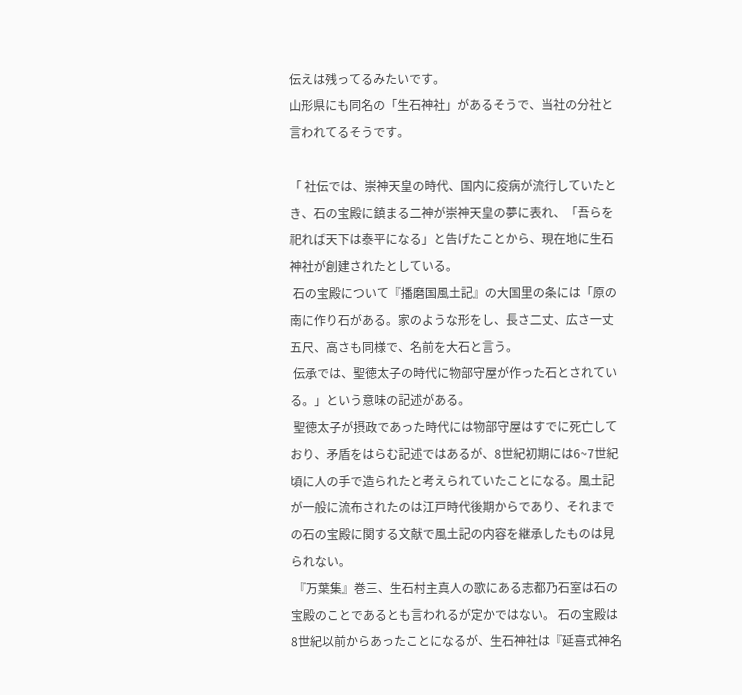伝えは残ってるみたいです。
山形県にも同名の「生石神社」があるそうで、当社の分社と言われてるそうです。

「 社伝では、崇神天皇の時代、国内に疫病が流行していたとき、石の宝殿に鎮まる二神が崇神天皇の夢に表れ、「吾らを祀れば天下は泰平になる」と告げたことから、現在地に生石神社が創建されたとしている。
 石の宝殿について『播磨国風土記』の大国里の条には「原の南に作り石がある。家のような形をし、長さ二丈、広さ一丈五尺、高さも同様で、名前を大石と言う。
 伝承では、聖徳太子の時代に物部守屋が作った石とされている。」という意味の記述がある。
 聖徳太子が摂政であった時代には物部守屋はすでに死亡しており、矛盾をはらむ記述ではあるが、8世紀初期には6~7世紀頃に人の手で造られたと考えられていたことになる。風土記が一般に流布されたのは江戸時代後期からであり、それまでの石の宝殿に関する文献で風土記の内容を継承したものは見られない。
 『万葉集』巻三、生石村主真人の歌にある志都乃石室は石の宝殿のことであるとも言われるが定かではない。 石の宝殿は8世紀以前からあったことになるが、生石神社は『延喜式神名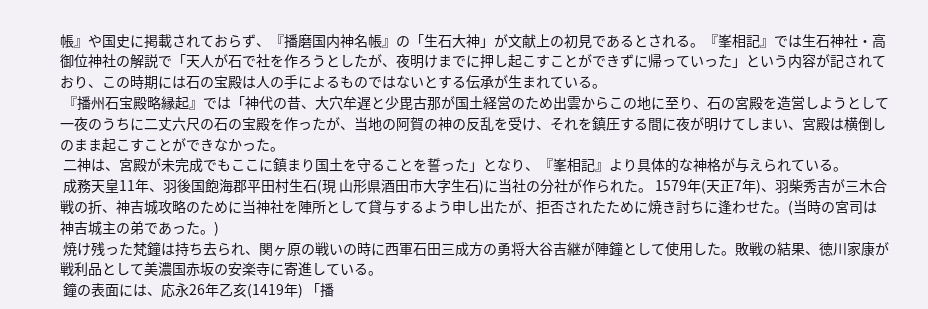帳』や国史に掲載されておらず、『播磨国内神名帳』の「生石大神」が文献上の初見であるとされる。『峯相記』では生石神社・高御位神社の解説で「天人が石で社を作ろうとしたが、夜明けまでに押し起こすことができずに帰っていった」という内容が記されており、この時期には石の宝殿は人の手によるものではないとする伝承が生まれている。
 『播州石宝殿略縁起』では「神代の昔、大穴牟遅と少毘古那が国土経営のため出雲からこの地に至り、石の宮殿を造営しようとして一夜のうちに二丈六尺の石の宝殿を作ったが、当地の阿賀の神の反乱を受け、それを鎮圧する間に夜が明けてしまい、宮殿は横倒しのまま起こすことができなかった。
 二神は、宮殿が未完成でもここに鎮まり国土を守ることを誓った」となり、『峯相記』より具体的な神格が与えられている。
 成務天皇11年、羽後国飽海郡平田村生石(現 山形県酒田市大字生石)に当社の分社が作られた。 1579年(天正7年)、羽柴秀吉が三木合戦の折、神吉城攻略のために当神社を陣所として貸与するよう申し出たが、拒否されたために焼き討ちに逢わせた。(当時の宮司は神吉城主の弟であった。)
 焼け残った梵鐘は持ち去られ、関ヶ原の戦いの時に西軍石田三成方の勇将大谷吉継が陣鐘として使用した。敗戦の結果、徳川家康が戦利品として美濃国赤坂の安楽寺に寄進している。
 鐘の表面には、応永26年乙亥(1419年) 「播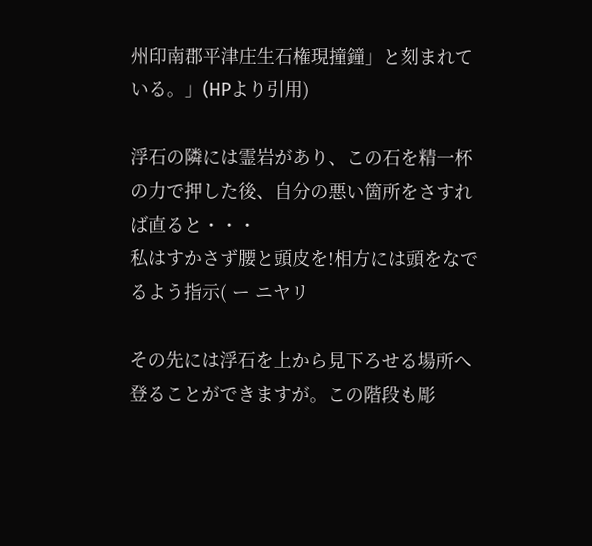州印南郡平津庄生石権現撞鐘」と刻まれている。」(HPより引用)

浮石の隣には霊岩があり、この石を精一杯の力で押した後、自分の悪い箇所をさすれば直ると・・・
私はすかさず腰と頭皮を!相方には頭をなでるよう指示( ー ニヤリ

その先には浮石を上から見下ろせる場所へ登ることができますが。この階段も彫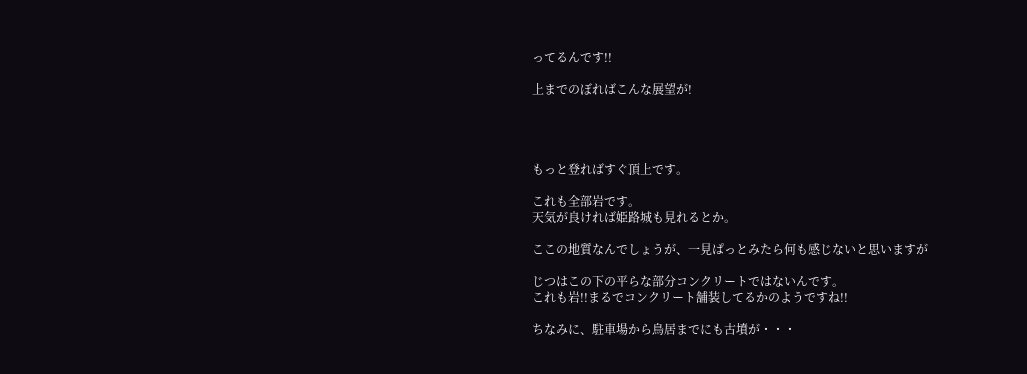ってるんです!!

上までのぼればこんな展望が!




もっと登ればすぐ頂上です。

これも全部岩です。
天気が良ければ姫路城も見れるとか。

ここの地質なんでしょうが、一見ぱっとみたら何も感じないと思いますが

じつはこの下の平らな部分コンクリートではないんです。
これも岩!!まるでコンクリート舗装してるかのようですね!!

ちなみに、駐車場から鳥居までにも古墳が・・・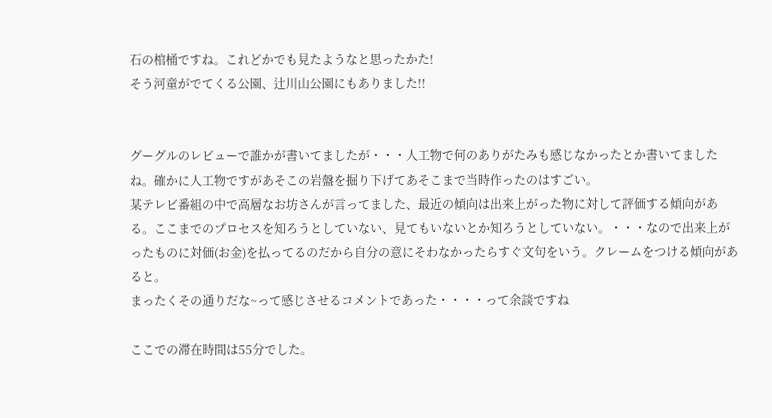石の棺桶ですね。これどかでも見たようなと思ったかた!
そう河童がでてくる公園、辻川山公園にもありました!!


グーグルのレビューで誰かが書いてましたが・・・人工物で何のありがたみも感じなかったとか書いてましたね。確かに人工物ですがあそこの岩盤を掘り下げてあそこまで当時作ったのはすごい。
某テレビ番組の中で高層なお坊さんが言ってました、最近の傾向は出来上がった物に対して評価する傾向がある。ここまでのプロセスを知ろうとしていない、見てもいないとか知ろうとしていない。・・・なので出来上がったものに対価(お金)を払ってるのだから自分の意にそわなかったらすぐ文句をいう。クレームをつける傾向があると。
まったくその通りだな~って感じさせるコメントであった・・・・って余談ですね

ここでの滞在時間は55分でした。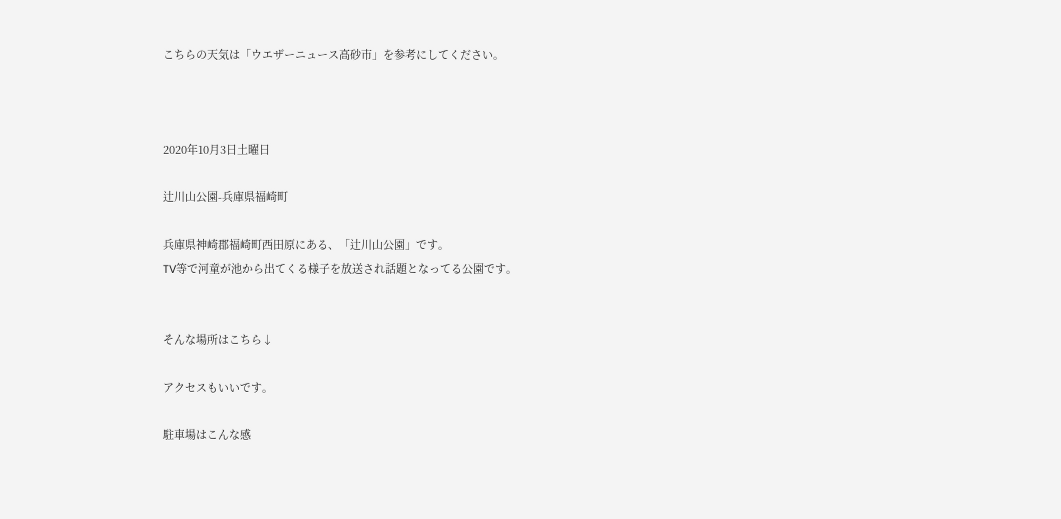こちらの天気は「ウエザーニュース高砂市」を参考にしてください。



2020年10月3日土曜日

辻川山公園-兵庫県福崎町

兵庫県神崎郡福崎町西田原にある、「辻川山公園」です。
TV等で河童が池から出てくる様子を放送され話題となってる公園です。


そんな場所はこちら↓

アクセスもいいです。

駐車場はこんな感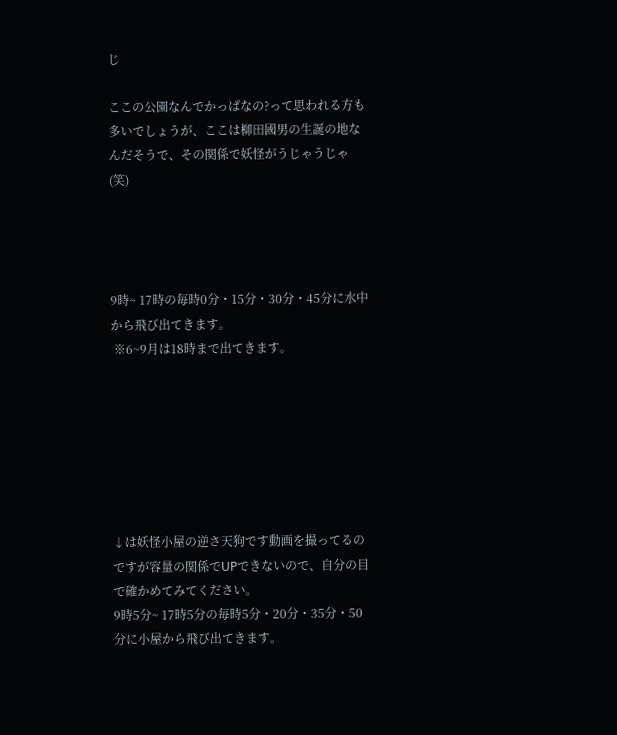じ

ここの公園なんでかっぱなの?って思われる方も多いでしょうが、ここは柳田國男の生誕の地なんだそうで、その関係で妖怪がうじゃうじゃ(笑)




9時~ 17時の毎時0分・15分・30分・45分に水中から飛び出てきます。
 ※6~9月は18時まで出てきます。







↓は妖怪小屋の逆さ天狗です動画を撮ってるのですが容量の関係でUPできないので、自分の目で確かめてみてください。
9時5分~ 17時5分の毎時5分・20分・35分・50分に小屋から飛び出てきます。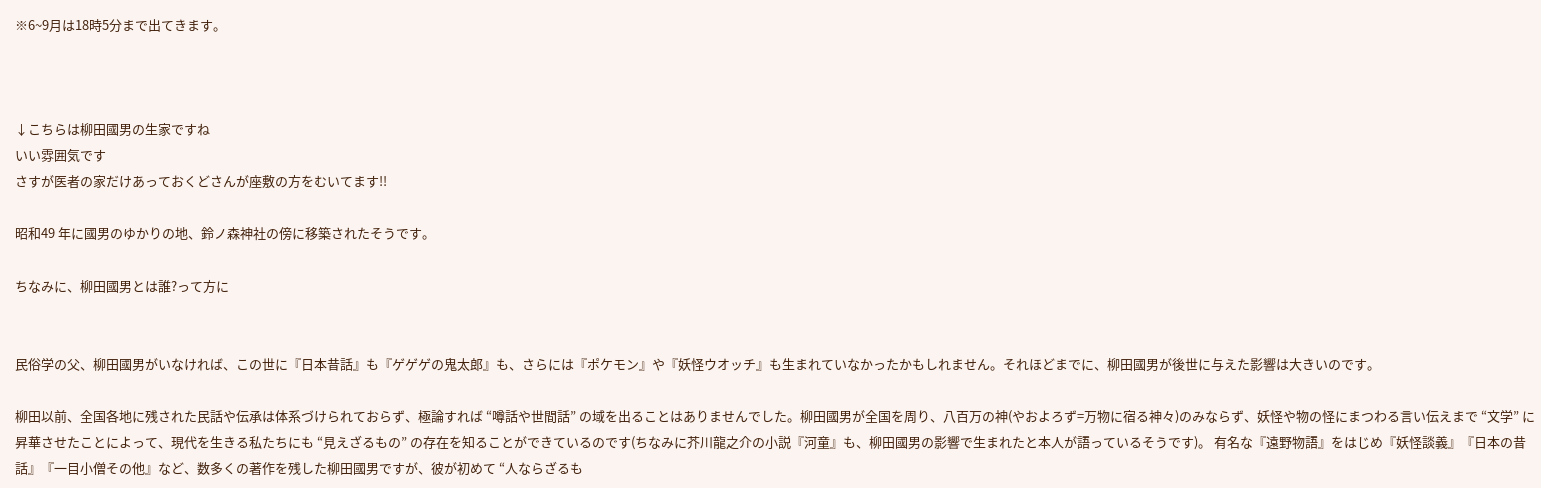※6~9月は18時5分まで出てきます。



↓こちらは柳田國男の生家ですね
いい雰囲気です
さすが医者の家だけあっておくどさんが座敷の方をむいてます!!

昭和49 年に國男のゆかりの地、鈴ノ森神社の傍に移築されたそうです。

ちなみに、柳田國男とは誰?って方に


民俗学の父、柳田國男がいなければ、この世に『日本昔話』も『ゲゲゲの鬼太郎』も、さらには『ポケモン』や『妖怪ウオッチ』も生まれていなかったかもしれません。それほどまでに、柳田國男が後世に与えた影響は大きいのです。

柳田以前、全国各地に残された民話や伝承は体系づけられておらず、極論すれば “噂話や世間話” の域を出ることはありませんでした。柳田國男が全国を周り、八百万の神(やおよろず=万物に宿る神々)のみならず、妖怪や物の怪にまつわる言い伝えまで “文学” に昇華させたことによって、現代を生きる私たちにも “見えざるもの” の存在を知ることができているのです(ちなみに芥川龍之介の小説『河童』も、柳田國男の影響で生まれたと本人が語っているそうです)。 有名な『遠野物語』をはじめ『妖怪談義』『日本の昔話』『一目小僧その他』など、数多くの著作を残した柳田國男ですが、彼が初めて “人ならざるも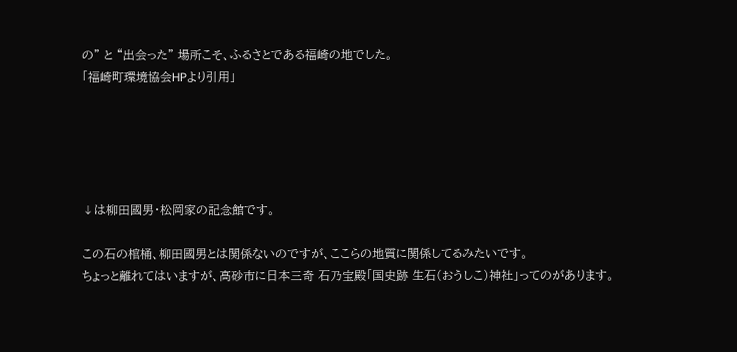の” と “出会った” 場所こそ、ふるさとである福崎の地でした。
「福崎町環境協会HPより引用」





↓は柳田國男・松岡家の記念館です。

この石の棺桶、柳田國男とは関係ないのですが、ここらの地質に関係してるみたいです。
ちょっと離れてはいますが、高砂市に日本三奇 石乃宝殿「国史跡 生石(おうしこ)神社」ってのがあります。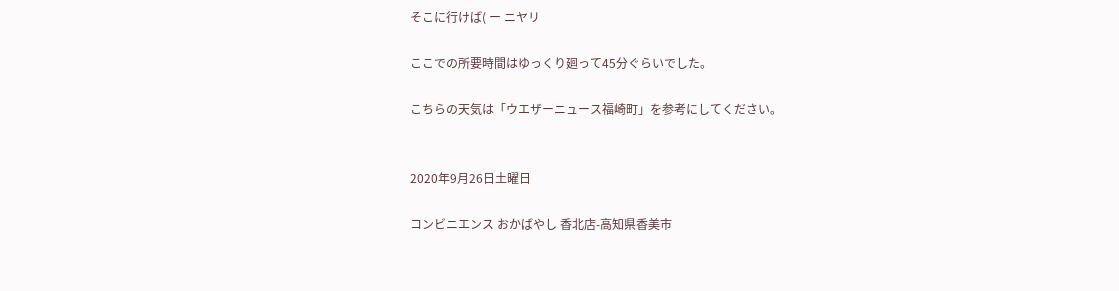そこに行けば( ー ニヤリ

ここでの所要時間はゆっくり廻って45分ぐらいでした。

こちらの天気は「ウエザーニュース福崎町」を参考にしてください。


2020年9月26日土曜日

コンビニエンス おかばやし 香北店-高知県香美市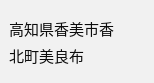高知県香美市香北町美良布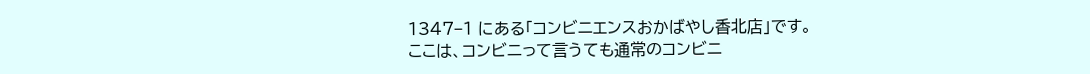1347−1 にある「コンビニエンスおかばやし香北店」です。
ここは、コンビニって言うても通常のコンビニ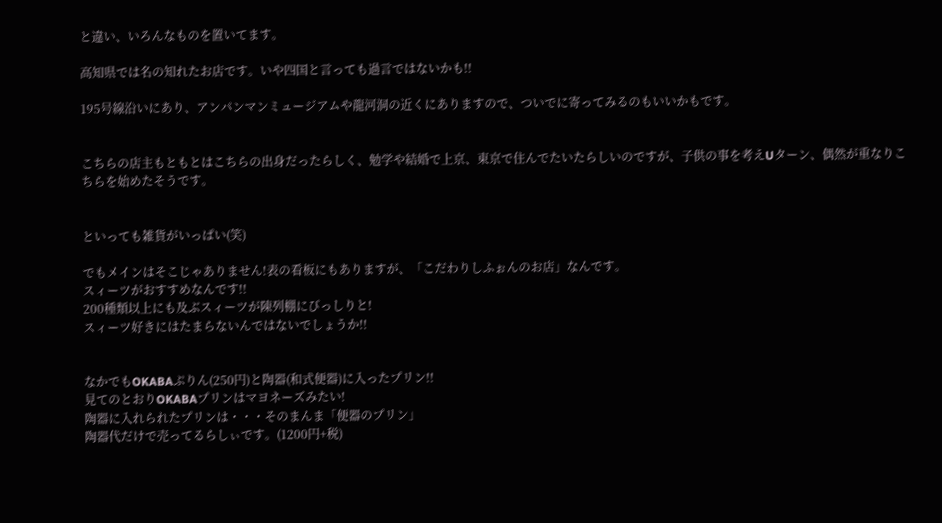と違い、いろんなものを置いてます。

高知県では名の知れたお店です。いや四国と言っても過言ではないかも!!

195号線沿いにあり、アンパンマンミュージアムや龍河洞の近くにありますので、ついでに寄ってみるのもいいかもです。


こちらの店主もともとはこちらの出身だったらしく、勉学や結婚で上京、東京で住んでたいたらしいのですが、子供の事を考えUターン、偶然が重なりこちらを始めたそうです。


といっても雑貨がいっぱい(笑)

でもメインはそこじゃありません!表の看板にもありますが、「こだわりしふぉんのお店」なんです。
スィーツがおすすめなんです!!
200種類以上にも及ぶスィーツが陳列棚にびっしりと!
スィーツ好きにはたまらないんではないでしょうか!!


なかでもOKABAぷりん(250円)と陶器(和式便器)に入ったプリン!!
見てのとおりOKABAプリンはマヨネーズみたい!
陶器に入れられたプリンは・・・そのまんま「便器のプリン」
陶器代だけで売ってるらしぃです。(1200円+税)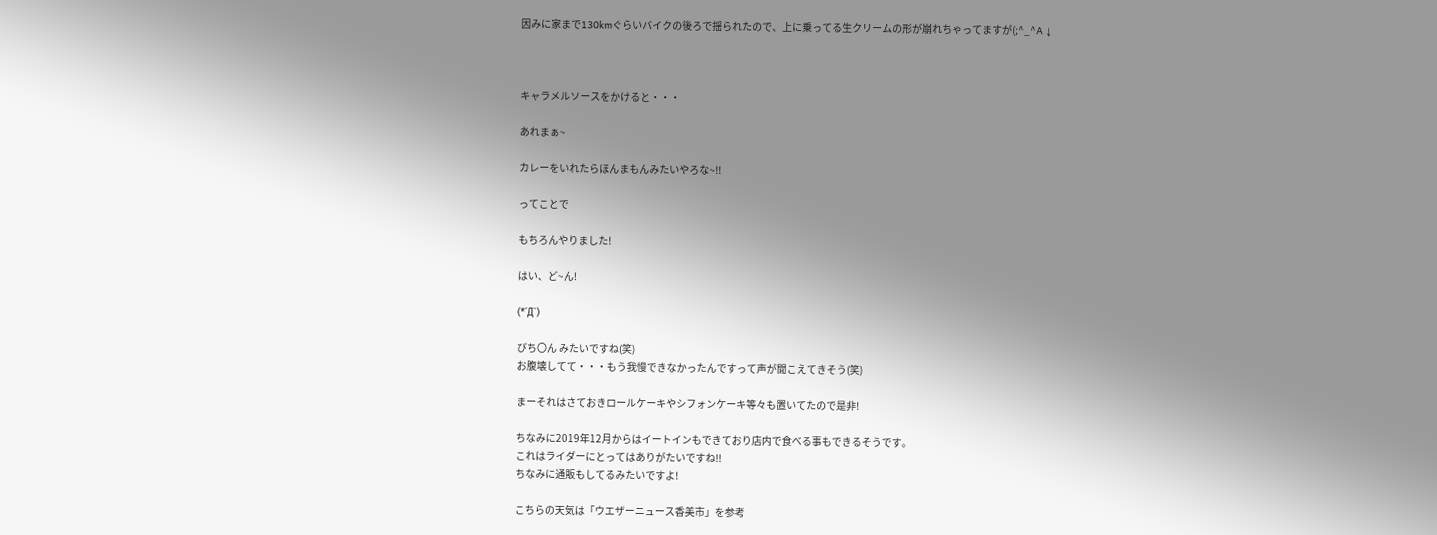因みに家まで130kmぐらいバイクの後ろで揺られたので、上に乗ってる生クリームの形が崩れちゃってますが(;^_^A ↓



キャラメルソースをかけると・・・

あれまぁ~

カレーをいれたらほんまもんみたいやろな~!!

ってことで

もちろんやりました!

はい、ど~ん!

(*´Д`)

びち〇ん みたいですね(笑)
お腹壊してて・・・もう我慢できなかったんですって声が聞こえてきそう(笑)

まーそれはさておきロールケーキやシフォンケーキ等々も置いてたので是非!

ちなみに2019年12月からはイートインもできており店内で食べる事もできるそうです。
これはライダーにとってはありがたいですね!!
ちなみに通販もしてるみたいですよ!

こちらの天気は「ウエザーニュース香美市」を参考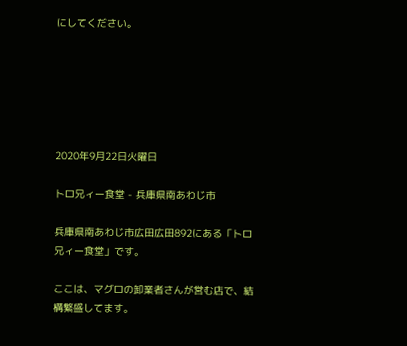にしてください。






2020年9月22日火曜日

トロ兄ィー食堂 - 兵庫県南あわじ市

兵庫県南あわじ市広田広田892にある「トロ兄ィー食堂」です。

ここは、マグロの卸業者さんが営む店で、結構繁盛してます。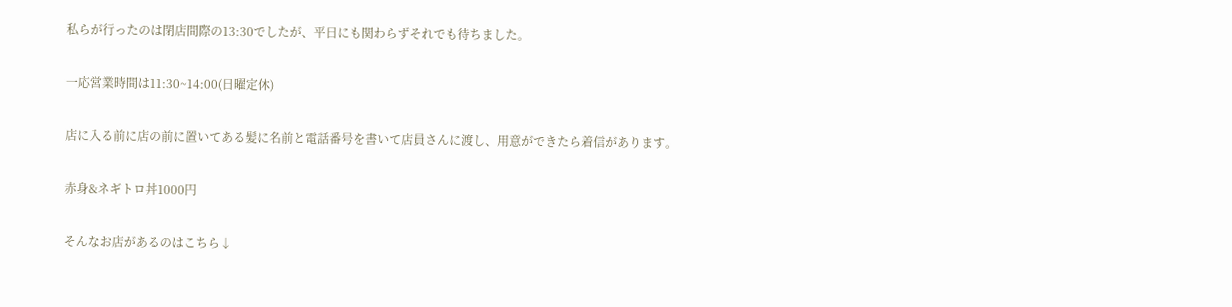私らが行ったのは閉店間際の13:30でしたが、平日にも関わらずそれでも待ちました。

一応営業時間は11:30~14:00(日曜定休)

店に入る前に店の前に置いてある髪に名前と電話番号を書いて店員さんに渡し、用意ができたら着信があります。

赤身&ネギトロ丼1000円

そんなお店があるのはこちら↓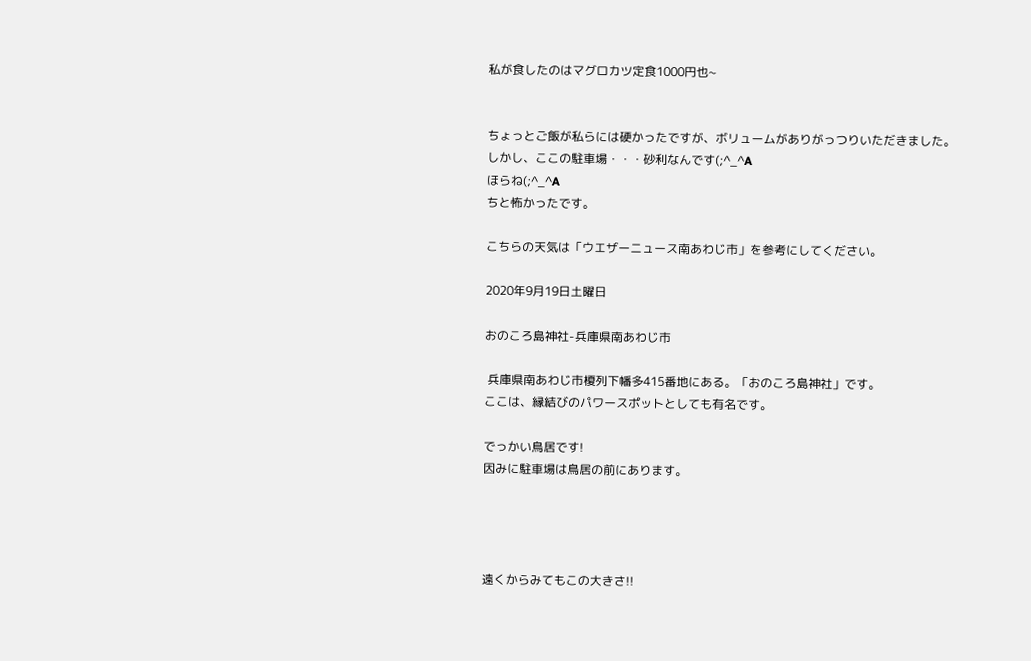私が食したのはマグロカツ定食1000円也~


ちょっとご飯が私らには硬かったですが、ボリュームがありがっつりいただきました。
しかし、ここの駐車場・・・砂利なんです(;^_^A
ほらね(;^_^A
ちと怖かったです。

こちらの天気は「ウエザーニュース南あわじ市」を参考にしてください。

2020年9月19日土曜日

おのころ島神社-兵庫県南あわじ市

 兵庫県南あわじ市榎列下幡多415番地にある。「おのころ島神社」です。
ここは、縁結びのパワースポットとしても有名です。

でっかい鳥居です!
因みに駐車場は鳥居の前にあります。




遠くからみてもこの大きさ!!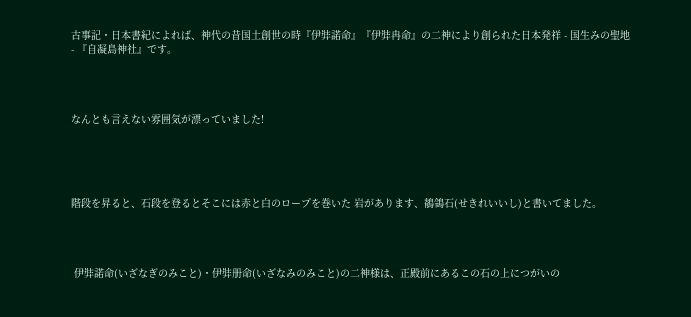古事記・日本書紀によれば、神代の昔国土創世の時『伊弉諾命』『伊弉冉命』の二神により創られた日本発祥 - 国生みの聖地 - 『自凝島神社』です。




なんとも言えない雰囲気が漂っていました!





階段を昇ると、石段を登るとそこには赤と白のロープを巻いた 岩があります、鶺鴒石(せきれいいし)と書いてました。




 伊弉諾命(いざなぎのみこと)・伊弉册命(いざなみのみこと)の二神様は、正殿前にあるこの石の上につがいの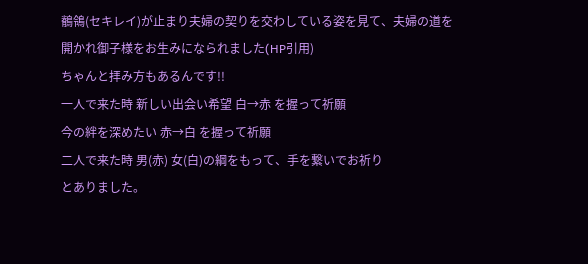鶺鴒(セキレイ)が止まり夫婦の契りを交わしている姿を見て、夫婦の道を開かれ御子様をお生みになられました(HP引用)
ちゃんと拝み方もあるんです!!
一人で来た時 新しい出会い希望 白→赤 を握って祈願
今の絆を深めたい 赤→白 を握って祈願
二人で来た時 男(赤) 女(白)の綱をもって、手を繋いでお祈り
とありました。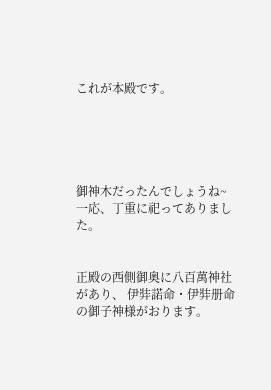これが本殿です。





御神木だったんでしょうね~
一応、丁重に祀ってありました。


正殿の西側御奥に八百萬神社があり、 伊弉諾命・伊弉册命の御子神様がおります。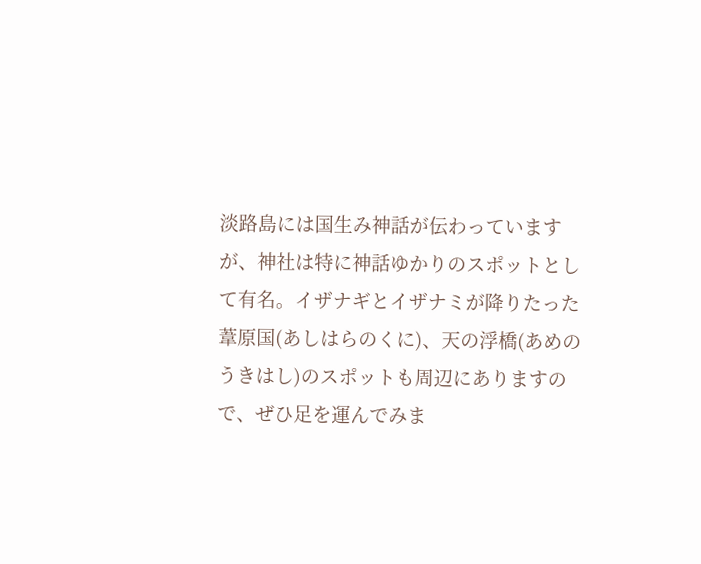淡路島には国生み神話が伝わっていますが、神社は特に神話ゆかりのスポットとして有名。イザナギとイザナミが降りたった葦原国(あしはらのくに)、天の浮橋(あめのうきはし)のスポットも周辺にありますので、ぜひ足を運んでみま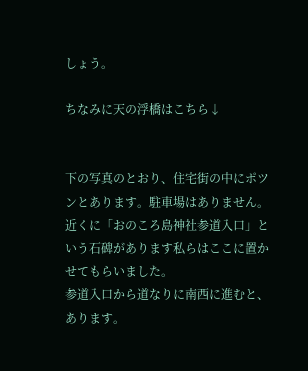しょう。

ちなみに天の浮橋はこちら↓


下の写真のとおり、住宅街の中にポツンとあります。駐車場はありません。
近くに「おのころ島神社参道入口」という石碑があります私らはここに置かせてもらいました。
参道入口から道なりに南西に進むと、あります。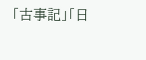「古事記」「日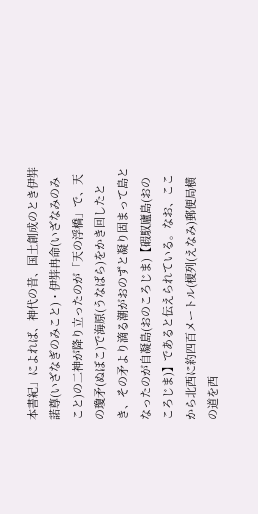本書紀」によれば、神代の昔、国土創成のとき伊弉諾尊(いざなぎのみこと)・伊弉冉命(いざなみのみこと)の二神が降り立ったのが「天の浮橋」で、天の瓊矛(ぬぼこ)で海原(うなばら)をかき回したとき、その矛より滴る潮がおのずと凝り固まって島となったのが自凝島(おのころじま)【碬馭廬島(おのころじま)】であると伝えられている。なお、ここから北西に約四百メートル(榎列(えなみ)郵便局横の道を西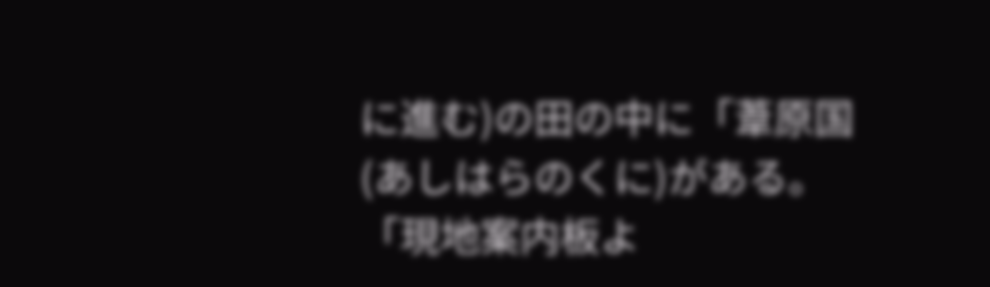に進む)の田の中に「葦原国(あしはらのくに)がある。「現地案内板よ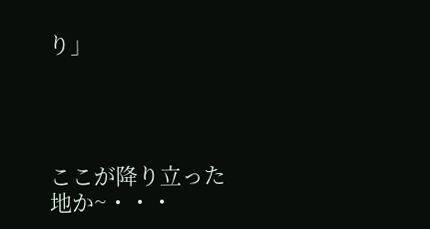り」




ここが降り立った地か~・・・